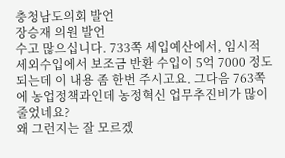충청남도의회 발언
장승재 의원 발언
수고 많으십니다. 733쪽 세입예산에서, 임시적 세외수입에서 보조금 반환 수입이 5억 7000 정도 되는데 이 내용 좀 한번 주시고요. 그다음 763쪽에 농업정책과인데 농정혁신 업무추진비가 많이 줄었네요?
왜 그런지는 잘 모르겠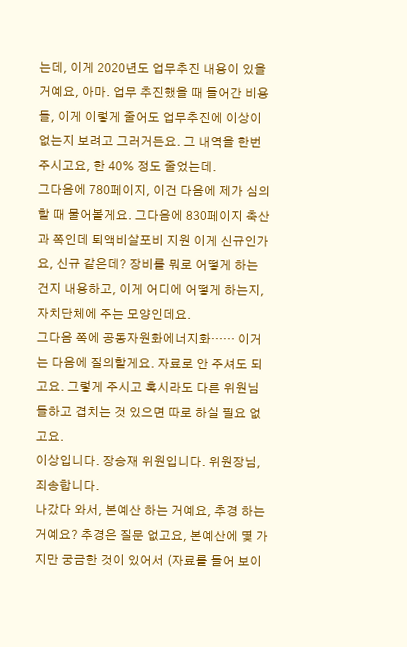는데, 이게 2020년도 업무추진 내용이 있을 거예요, 아마. 업무 추진했을 때 들어간 비용들, 이게 이렇게 줄어도 업무추진에 이상이 없는지 보려고 그러거든요. 그 내역을 한번 주시고요, 한 40% 정도 줄었는데.
그다음에 780페이지, 이건 다음에 제가 심의할 때 물어볼게요. 그다음에 830페이지 축산과 쪽인데 퇴액비살포비 지원 이게 신규인가요, 신규 같은데? 장비를 뭐로 어떻게 하는 건지 내용하고, 이게 어디에 어떻게 하는지, 자치단체에 주는 모양인데요.
그다음 쪽에 공동자원화에너지화…… 이거는 다음에 질의할게요. 자료로 안 주셔도 되고요. 그렇게 주시고 혹시라도 다른 위원님들하고 겹치는 것 있으면 따로 하실 필요 없고요.
이상입니다. 장승재 위원입니다. 위원장님, 죄송합니다.
나갔다 와서, 본예산 하는 거예요, 추경 하는 거예요? 추경은 질문 없고요, 본예산에 몇 가지만 궁금한 것이 있어서 (자료를 들어 보이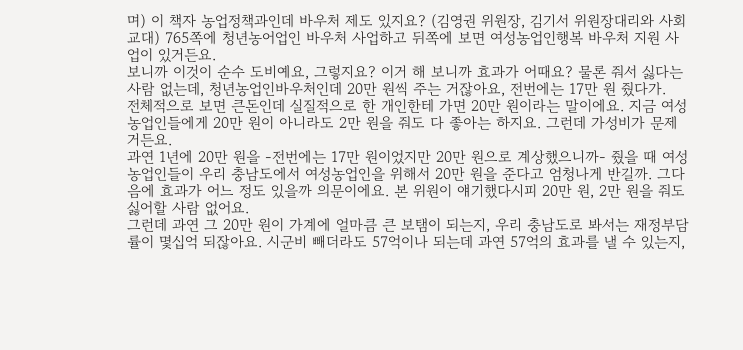며) 이 책자 농업정책과인데 바우처 제도 있지요? (김영권 위원장, 김기서 위원장대리와 사회교대) 765쪽에 청년농어업인 바우처 사업하고 뒤쪽에 보면 여성농업인행복 바우처 지원 사업이 있거든요.
보니까 이것이 순수 도비예요, 그렇지요? 이거 해 보니까 효과가 어때요? 물론 줘서 싫다는 사람 없는데, 청년농업인바우처인데 20만 원씩 주는 거잖아요, 전번에는 17만 원 줬다가.
전체적으로 보면 큰돈인데 실질적으로 한 개인한테 가면 20만 원이라는 말이에요. 지금 여성농업인들에게 20만 원이 아니라도 2만 원을 줘도 다 좋아는 하지요. 그런데 가성비가 문제거든요.
과연 1년에 20만 원을 -전번에는 17만 원이었지만 20만 원으로 계상했으니까- 줬을 때 여성농업인들이 우리 충남도에서 여성농업인을 위해서 20만 원을 준다고 엄청나게 반길까. 그다음에 효과가 어느 정도 있을까 의문이에요. 본 위원이 얘기했다시피 20만 원, 2만 원을 줘도 싫어할 사람 없어요.
그런데 과연 그 20만 원이 가계에 얼마큼 큰 보탬이 되는지, 우리 충남도로 봐서는 재정부담률이 몇십억 되잖아요. 시군비 빼더라도 57억이나 되는데 과연 57억의 효과를 낼 수 있는지,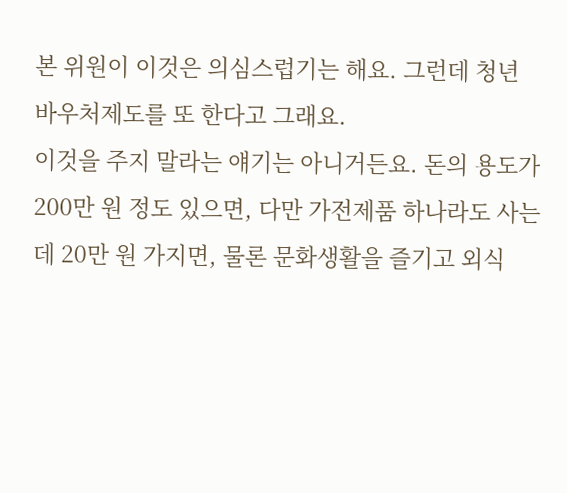본 위원이 이것은 의심스럽기는 해요. 그런데 청년 바우처제도를 또 한다고 그래요.
이것을 주지 말라는 얘기는 아니거든요. 돈의 용도가 200만 원 정도 있으면, 다만 가전제품 하나라도 사는데 20만 원 가지면, 물론 문화생활을 즐기고 외식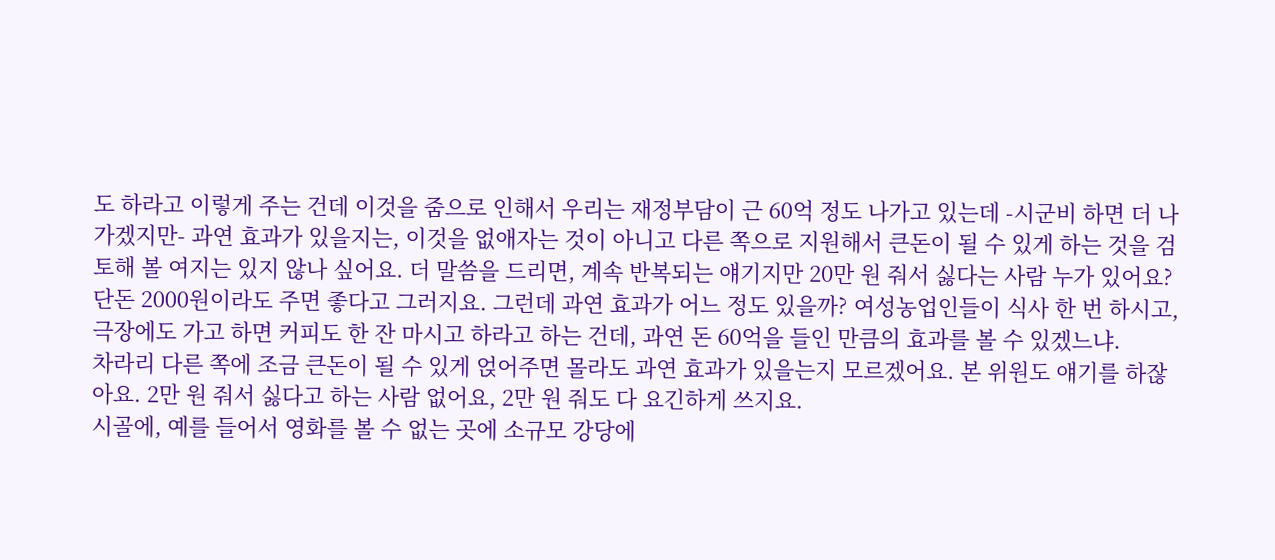도 하라고 이렇게 주는 건데 이것을 줌으로 인해서 우리는 재정부담이 근 60억 정도 나가고 있는데 -시군비 하면 더 나가겠지만- 과연 효과가 있을지는, 이것을 없애자는 것이 아니고 다른 쪽으로 지원해서 큰돈이 될 수 있게 하는 것을 검토해 볼 여지는 있지 않나 싶어요. 더 말씀을 드리면, 계속 반복되는 얘기지만 20만 원 줘서 싫다는 사람 누가 있어요?
단돈 2000원이라도 주면 좋다고 그러지요. 그런데 과연 효과가 어느 정도 있을까? 여성농업인들이 식사 한 번 하시고, 극장에도 가고 하면 커피도 한 잔 마시고 하라고 하는 건데, 과연 돈 60억을 들인 만큼의 효과를 볼 수 있겠느냐.
차라리 다른 쪽에 조금 큰돈이 될 수 있게 얹어주면 몰라도 과연 효과가 있을는지 모르겠어요. 본 위원도 얘기를 하잖아요. 2만 원 줘서 싫다고 하는 사람 없어요, 2만 원 줘도 다 요긴하게 쓰지요.
시골에, 예를 들어서 영화를 볼 수 없는 곳에 소규모 강당에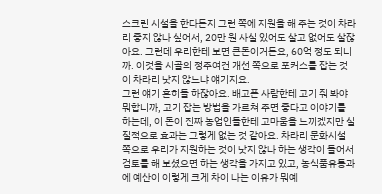스크린 시설을 한다든지 그런 쪽에 지원을 해 주는 것이 차라리 좋지 않나 싶어서, 20만 원 사실 있어도 살고 없어도 살잖아요. 그런데 우리한테 보면 큰돈이거든요, 60억 정도 되니까. 이것을 시골의 정주여건 개선 쪽으로 포커스를 잡는 것이 차라리 낫지 않느냐 얘기지요.
그런 얘기 흔히들 하잖아요. 배고픈 사람한테 고기 줘 봐야 뭐합니까, 고기 잡는 방법을 가르쳐 주면 좋다고 이야기를 하는데, 이 돈이 진짜 농업인들한테 고마움을 느끼겠지만 실질적으로 효과는 그렇게 없는 것 같아요. 차라리 문화시설 쪽으로 우리가 지원하는 것이 낫지 않나 하는 생각이 들어서 검토를 해 보셨으면 하는 생각을 가지고 있고, 농식품유통과에 예산이 이렇게 크게 차이 나는 이유가 뭐예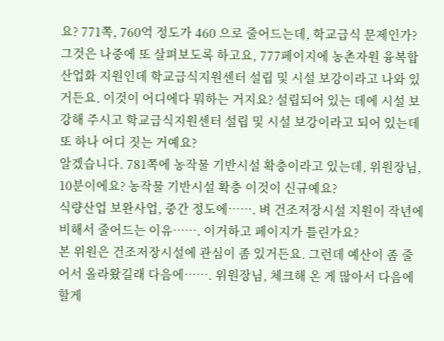요? 771쪽, 760억 정도가 460 으로 줄어드는데, 학교급식 문제인가?
그것은 나중에 또 살펴보도록 하고요, 777페이지에 농촌자원 융복합산업화 지원인데 학교급식지원센터 설립 및 시설 보강이라고 나와 있거든요. 이것이 어디에다 뭐하는 거지요? 설립되어 있는 데에 시설 보강해 주시고 학교급식지원센터 설립 및 시설 보강이라고 되어 있는데 또 하나 어디 짓는 거예요?
알겠습니다. 781쪽에 농작물 기반시설 확충이라고 있는데, 위원장님, 10분이에요? 농작물 기반시설 확충 이것이 신규예요?
식량산업 보완사업, 중간 정도에……. 벼 건조저장시설 지원이 작년에 비해서 줄어드는 이유……. 이거하고 페이지가 틀린가요?
본 위원은 건조저장시설에 관심이 좀 있거든요. 그런데 예산이 좀 줄어서 올라왔길래 다음에……. 위원장님, 체크해 온 게 많아서 다음에 할게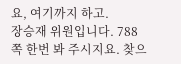요, 여기까지 하고.
장승재 위원입니다. 788쪽 한번 봐 주시지요. 찾으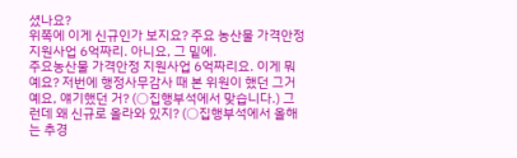셨나요?
위쪽에 이게 신규인가 보지요? 주요 농산물 가격안정 지원사업 6억짜리. 아니요, 그 밑에.
주요농산물 가격안정 지원사업 6억짜리요. 이게 뭐예요? 저번에 행정사무감사 때 본 위원이 했던 그거예요, 얘기했던 거? (○집행부석에서 맞습니다.) 그런데 왜 신규로 올라와 있지? (○집행부석에서 올해는 추경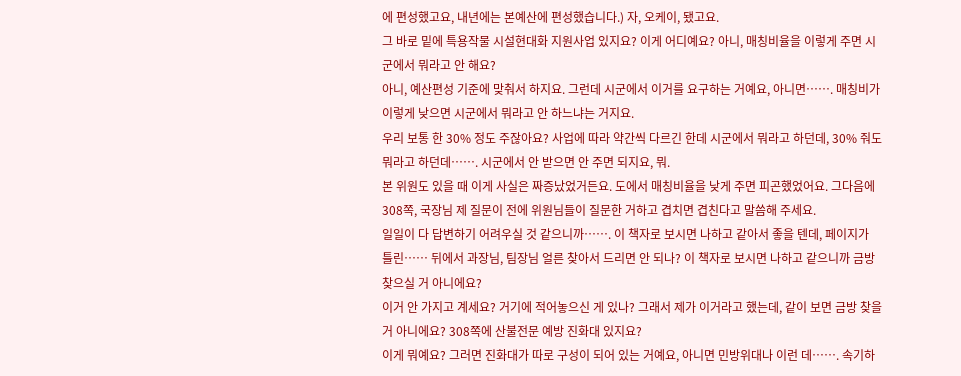에 편성했고요, 내년에는 본예산에 편성했습니다.) 자, 오케이, 됐고요.
그 바로 밑에 특용작물 시설현대화 지원사업 있지요? 이게 어디예요? 아니, 매칭비율을 이렇게 주면 시군에서 뭐라고 안 해요?
아니, 예산편성 기준에 맞춰서 하지요. 그런데 시군에서 이거를 요구하는 거예요, 아니면……. 매칭비가 이렇게 낮으면 시군에서 뭐라고 안 하느냐는 거지요.
우리 보통 한 30% 정도 주잖아요? 사업에 따라 약간씩 다르긴 한데 시군에서 뭐라고 하던데, 30% 줘도 뭐라고 하던데……. 시군에서 안 받으면 안 주면 되지요, 뭐.
본 위원도 있을 때 이게 사실은 짜증났었거든요. 도에서 매칭비율을 낮게 주면 피곤했었어요. 그다음에 308쪽, 국장님 제 질문이 전에 위원님들이 질문한 거하고 겹치면 겹친다고 말씀해 주세요.
일일이 다 답변하기 어려우실 것 같으니까……. 이 책자로 보시면 나하고 같아서 좋을 텐데, 페이지가 틀린…… 뒤에서 과장님, 팀장님 얼른 찾아서 드리면 안 되나? 이 책자로 보시면 나하고 같으니까 금방 찾으실 거 아니에요?
이거 안 가지고 계세요? 거기에 적어놓으신 게 있나? 그래서 제가 이거라고 했는데, 같이 보면 금방 찾을 거 아니에요? 308쪽에 산불전문 예방 진화대 있지요?
이게 뭐예요? 그러면 진화대가 따로 구성이 되어 있는 거예요, 아니면 민방위대나 이런 데……. 속기하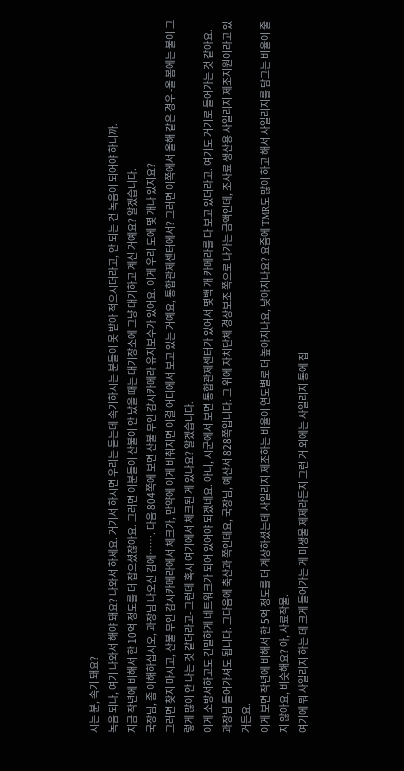시는 분, 속기 돼요?
녹음 되나, 여기 나와서 해야 돼요? 나와서 하세요. 거기서 하시면 우리는 듣는데 속기하시는 분들이 못 받아 적으시더라고, 안 되는 건 녹음이 되어야 하니까.
지금 작년에 비해서 한 10억 정도를 더 잡으셨잖아요. 그러면 이분들이 산불이 안 났을 때는 대기장소에 그냥 대기하고 계신 거예요? 알겠습니다.
국장님, 좀 이해하십시오, 과장님 나오신 김에……. 다음 804쪽에 보면 산불 무인 감시카메라 유지보수가 있어요. 이게 우리 도에 몇 개나 있지요?
그러면 찾지 마시고, 산불 무인 감시카메라에서 체크가, 만약에 이게 비춰지면 이걸 어디에서 보고 있는 거예요, 통합관제센터에서? 그러면 이쪽에서 올해 같은 경우 -올 봄에는 불이 그렇게 많이 안 나는 것 같더라고- 그런데 혹시 여기에서 체크된 게 있나요? 알겠습니다.
이게 소방서하고도 긴밀하게 네트워크가 되어 있어야 되겠네요. 아니, 시군에서 보면 통합관제센터가 있어서 몇백 개 카메라를 다 보고 있더라고. 여기도 거기로 들어가는 것 같아요.
과장님 들어가셔도 됩니다. 그다음에 축산과 쪽인데요, 국장님, 예산서 828쪽입니다. 그 위에 자치단체 경상보조 쪽으로 나가는 금액인데, 조사료 생산용 사일리지 제조지원이라고 있거든요.
이게 보면 작년에 비해서 한 5억 정도를 더 계상하셨는데 사일리지 제조하는 비율이 연도별로 더 높아지나요, 낮아지나요? 요즘에 TMR도 많이 하고 해서 사일리지를 담그는 비율이 줄지 않아요, 비슷해요? 아, 사료작물.
여기에 뭐 사일리지 하는 데 크게 들어가는 게 미생물 제제라든지 그런 거 외에는 사일리지 통에 집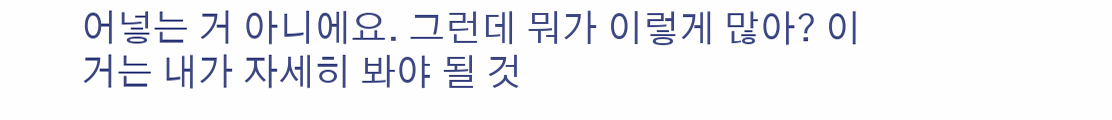어넣는 거 아니에요. 그런데 뭐가 이렇게 많아? 이거는 내가 자세히 봐야 될 것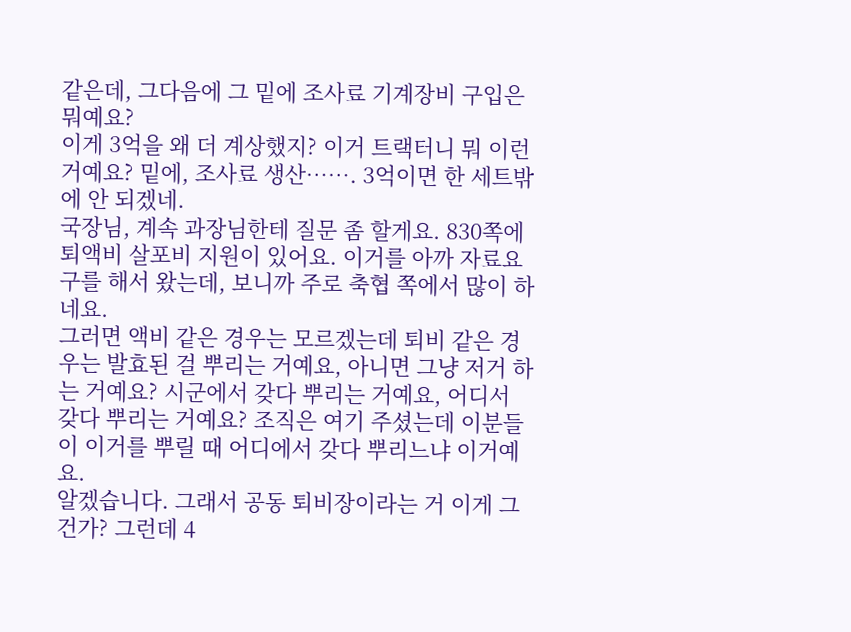같은데, 그다음에 그 밑에 조사료 기계장비 구입은 뭐예요?
이게 3억을 왜 더 계상했지? 이거 트랙터니 뭐 이런 거예요? 밑에, 조사료 생산……. 3억이면 한 세트밖에 안 되겠네.
국장님, 계속 과장님한테 질문 좀 할게요. 830쪽에 퇴액비 살포비 지원이 있어요. 이거를 아까 자료요구를 해서 왔는데, 보니까 주로 축협 쪽에서 많이 하네요.
그러면 액비 같은 경우는 모르겠는데 퇴비 같은 경우는 발효된 걸 뿌리는 거예요, 아니면 그냥 저거 하는 거예요? 시군에서 갖다 뿌리는 거예요, 어디서 갖다 뿌리는 거예요? 조직은 여기 주셨는데 이분들이 이거를 뿌릴 때 어디에서 갖다 뿌리느냐 이거예요.
알겠습니다. 그래서 공동 퇴비장이라는 거 이게 그건가? 그런데 4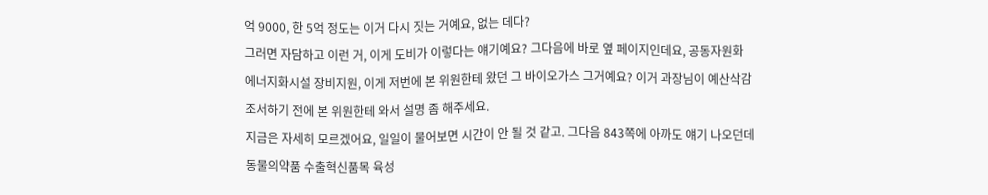억 9000, 한 5억 정도는 이거 다시 짓는 거예요, 없는 데다?
그러면 자담하고 이런 거, 이게 도비가 이렇다는 얘기예요? 그다음에 바로 옆 페이지인데요, 공동자원화 에너지화시설 장비지원, 이게 저번에 본 위원한테 왔던 그 바이오가스 그거예요? 이거 과장님이 예산삭감 조서하기 전에 본 위원한테 와서 설명 좀 해주세요.
지금은 자세히 모르겠어요, 일일이 물어보면 시간이 안 될 것 같고. 그다음 843쪽에 아까도 얘기 나오던데 동물의약품 수출혁신품목 육성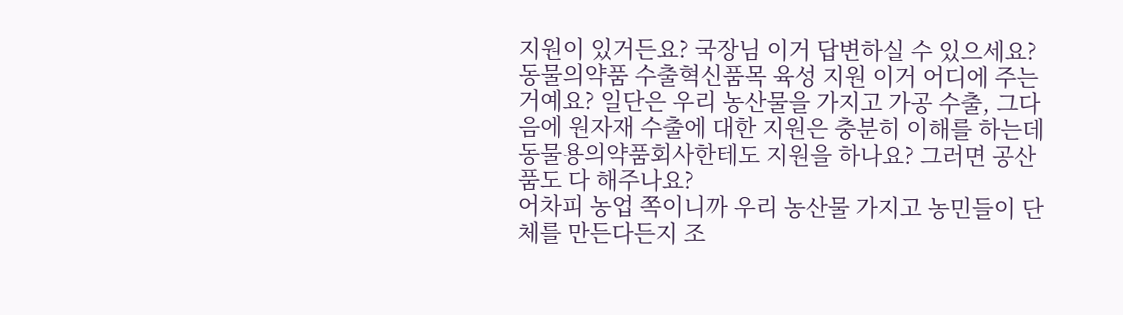지원이 있거든요? 국장님 이거 답변하실 수 있으세요?
동물의약품 수출혁신품목 육성 지원 이거 어디에 주는 거예요? 일단은 우리 농산물을 가지고 가공 수출, 그다음에 원자재 수출에 대한 지원은 충분히 이해를 하는데 동물용의약품회사한테도 지원을 하나요? 그러면 공산품도 다 해주나요?
어차피 농업 쪽이니까 우리 농산물 가지고 농민들이 단체를 만든다든지 조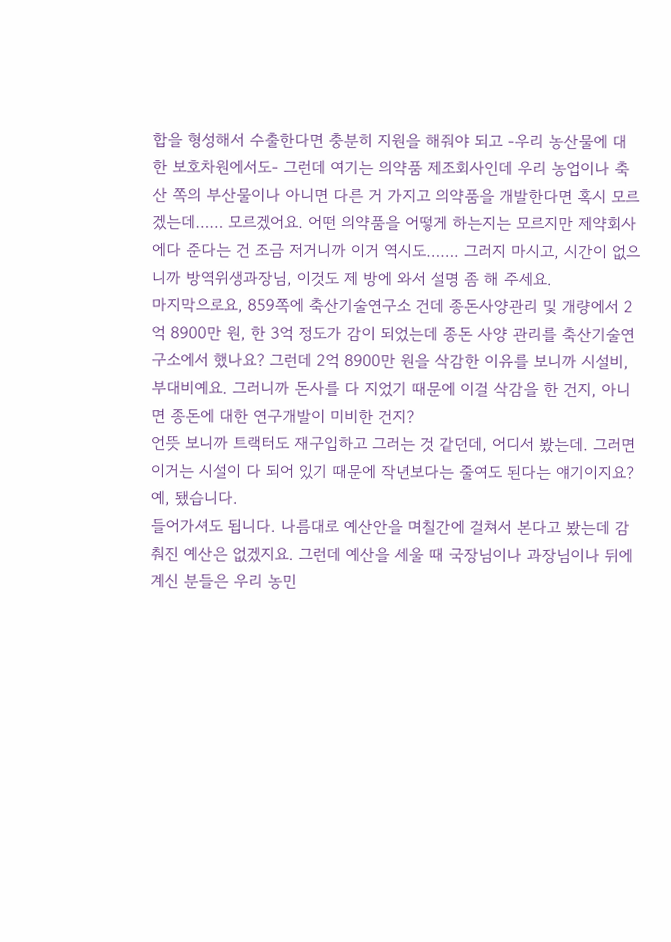합을 형성해서 수출한다면 충분히 지원을 해줘야 되고 -우리 농산물에 대한 보호차원에서도- 그런데 여기는 의약품 제조회사인데 우리 농업이나 축산 쪽의 부산물이나 아니면 다른 거 가지고 의약품을 개발한다면 혹시 모르겠는데…… 모르겠어요. 어떤 의약품을 어떻게 하는지는 모르지만 제약회사에다 준다는 건 조금 저거니까 이거 역시도……. 그러지 마시고, 시간이 없으니까 방역위생과장님, 이것도 제 방에 와서 설명 좀 해 주세요.
마지막으로요, 859쪽에 축산기술연구소 건데 종돈사양관리 및 개량에서 2억 8900만 원, 한 3억 정도가 감이 되었는데 종돈 사양 관리를 축산기술연구소에서 했나요? 그런데 2억 8900만 원을 삭감한 이유를 보니까 시설비, 부대비예요. 그러니까 돈사를 다 지었기 때문에 이걸 삭감을 한 건지, 아니면 종돈에 대한 연구개발이 미비한 건지?
언뜻 보니까 트랙터도 재구입하고 그러는 것 같던데, 어디서 봤는데. 그러면 이거는 시설이 다 되어 있기 때문에 작년보다는 줄여도 된다는 얘기이지요? 예, 됐습니다.
들어가셔도 됩니다. 나름대로 예산안을 며칠간에 걸쳐서 본다고 봤는데 감춰진 예산은 없겠지요. 그런데 예산을 세울 때 국장님이나 과장님이나 뒤에 계신 분들은 우리 농민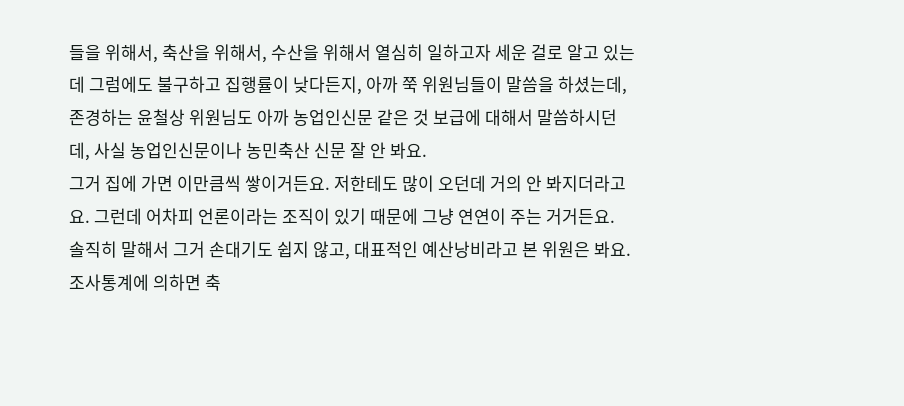들을 위해서, 축산을 위해서, 수산을 위해서 열심히 일하고자 세운 걸로 알고 있는데 그럼에도 불구하고 집행률이 낮다든지, 아까 쭉 위원님들이 말씀을 하셨는데, 존경하는 윤철상 위원님도 아까 농업인신문 같은 것 보급에 대해서 말씀하시던데, 사실 농업인신문이나 농민축산 신문 잘 안 봐요.
그거 집에 가면 이만큼씩 쌓이거든요. 저한테도 많이 오던데 거의 안 봐지더라고요. 그런데 어차피 언론이라는 조직이 있기 때문에 그냥 연연이 주는 거거든요.
솔직히 말해서 그거 손대기도 쉽지 않고, 대표적인 예산낭비라고 본 위원은 봐요. 조사통계에 의하면 축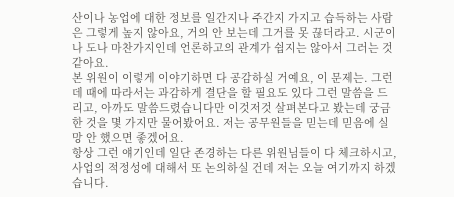산이나 농업에 대한 정보를 일간지나 주간지 가지고 습득하는 사람은 그렇게 높지 않아요, 거의 안 보는데 그거를 못 끊더라고. 시군이나 도나 마찬가지인데 언론하고의 관계가 쉽지는 않아서 그러는 것 같아요.
본 위원이 이렇게 이야기하면 다 공감하실 거예요, 이 문제는. 그런데 때에 따라서는 과감하게 결단을 할 필요도 있다 그런 말씀을 드리고, 아까도 말씀드렸습니다만 이것저것 살펴본다고 봤는데 궁금한 것을 몇 가지만 물어봤어요. 저는 공무원들을 믿는데 믿음에 실망 안 했으면 좋겠어요.
항상 그런 얘기인데 일단 존경하는 다른 위원님들이 다 체크하시고, 사업의 적정성에 대해서 또 논의하실 건데 저는 오늘 여기까지 하겠습니다.